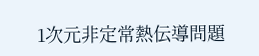1次元非定常熱伝導問題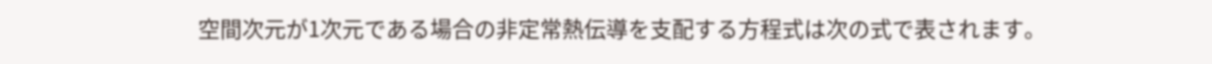空間次元が1次元である場合の非定常熱伝導を支配する方程式は次の式で表されます。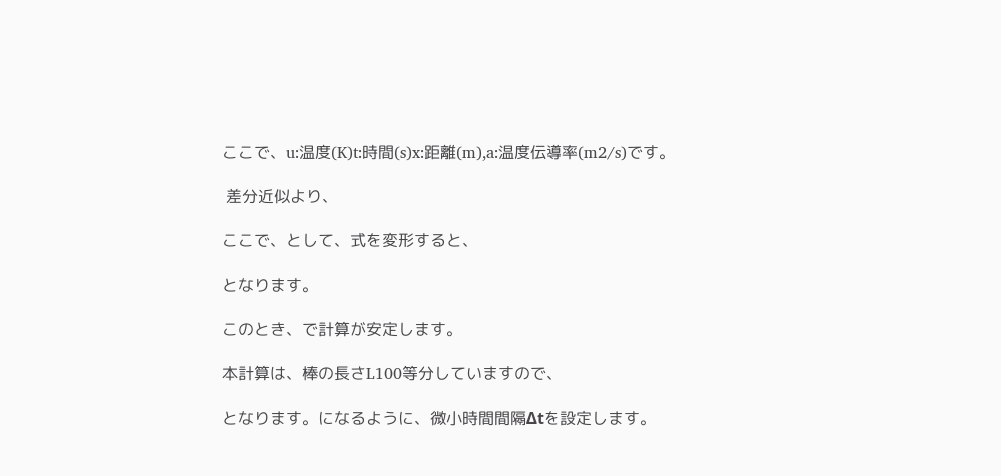ここで、u:温度(K)t:時間(s)x:距離(m),a:温度伝導率(m2/s)です。

 差分近似より、

ここで、として、式を変形すると、

となります。

このとき、で計算が安定します。

本計算は、棒の長さL100等分していますので、

となります。になるように、微小時間間隔Δtを設定します。